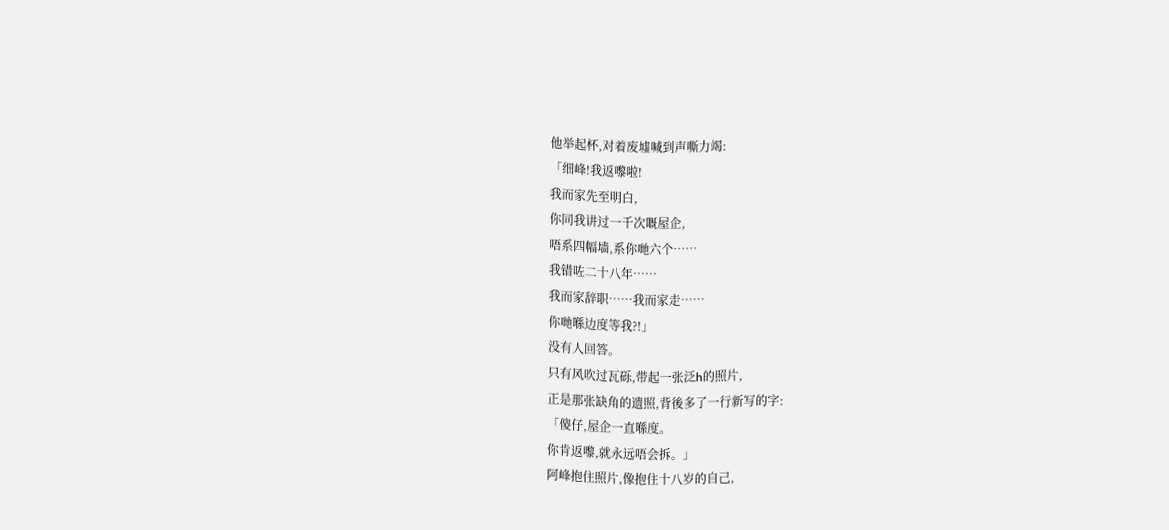他举起杯,对着废墟喊到声嘶力竭:
「细峰!我返嚟啦!
我而家先至明白,
你同我讲过一千次嘅屋企,
唔系四幅墙,系你哋六个……
我错咗二十八年……
我而家辞职……我而家走……
你哋喺边度等我?!」
没有人回答。
只有风吹过瓦砾,带起一张泛h的照片,
正是那张缺角的遗照,背後多了一行新写的字:
「傻仔,屋企一直喺度。
你肯返嚟,就永远唔会拆。」
阿峰抱住照片,像抱住十八岁的自己,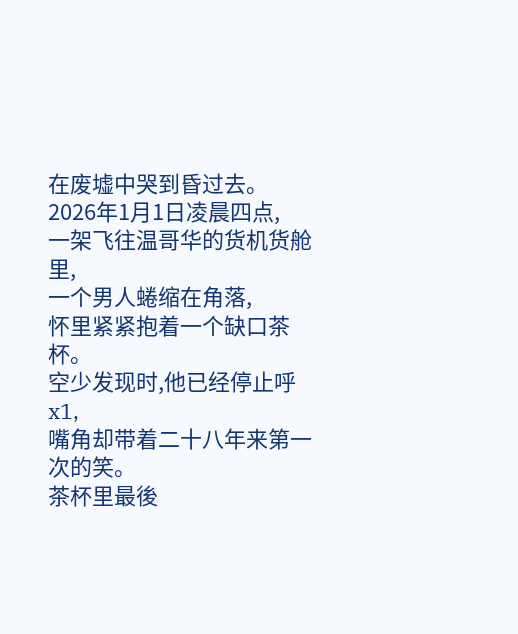在废墟中哭到昏过去。
2026年1月1日凌晨四点,
一架飞往温哥华的货机货舱里,
一个男人蜷缩在角落,
怀里紧紧抱着一个缺口茶杯。
空少发现时,他已经停止呼x1,
嘴角却带着二十八年来第一次的笑。
茶杯里最後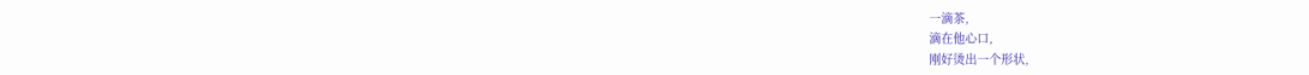一滴茶,
滴在他心口,
刚好烫出一个形状,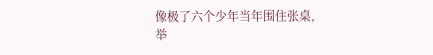像极了六个少年当年围住张桌,
举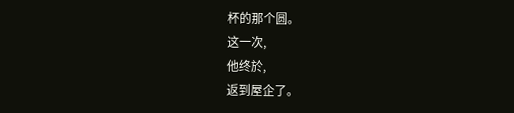杯的那个圆。
这一次,
他终於,
返到屋企了。